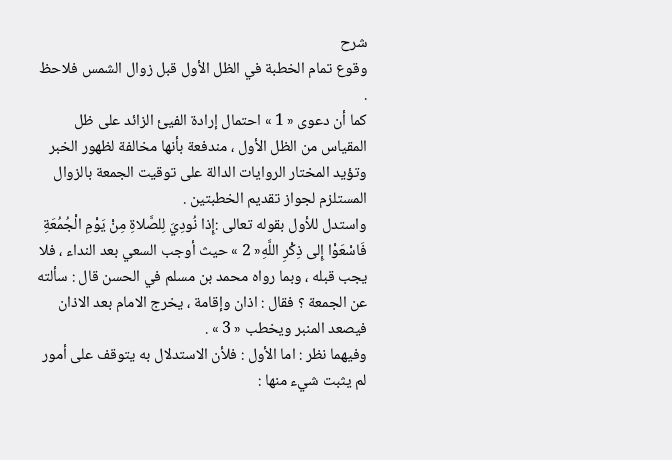شرح
وقوع تمام الخطبة في الظل الأول قبل زوال الشمس فلاحظ .
كما أن دعوى « 1 » احتمال إرادة الفيئ الزائد على ظل المقياس من الظل الأول ، مندفعة بأنها مخالفة لظهور الخبر وتؤيد المختار الروايات الدالة على توقيت الجمعة بالزوال المستلزم لجواز تقديم الخطبتين .
واستدل للأول بقوله تعالى :إِذا نُودِيَ لِلصَّلاةِ مِنْ يَوْمِ الْجُمُعَةِ فَاسْعَوْا إِلى ذِكْرِ اللَّهِ« 2 » حيث أوجب السعي بعد النداء ، فلا يجب قبله ، وبما رواه محمد بن مسلم في الحسن قال : سألته عن الجمعة ؟ فقال : اذان وإقامة ، يخرج الامام بعد الاذان فيصعد المنبر ويخطب « 3 » .
وفيهما نظر : اما الأول : فلأن الاستدلال به يتوقف على أمور لم يثبت شيء منها :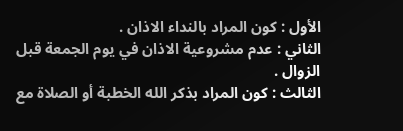الأول : كون المراد بالنداء الاذان .
الثاني : عدم مشروعية الاذان في يوم الجمعة قبل الزوال .
الثالث : كون المراد بذكر الله الخطبة أو الصلاة مع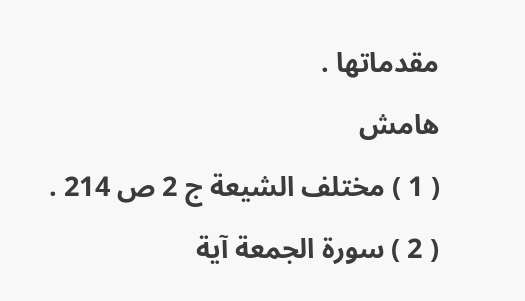مقدماتها .
هامش
( 1 ) مختلف الشيعة ج 2 ص 214 .
( 2 ) سورة الجمعة آية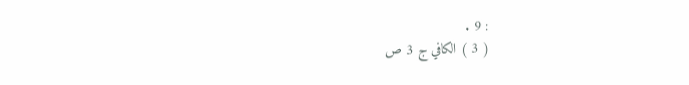: 9 .
( 3 ) الكافي ج 3 ص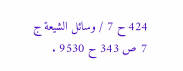424 ح 7 / وسائل الشيعة ج 7 ص 343 ح 9530 .